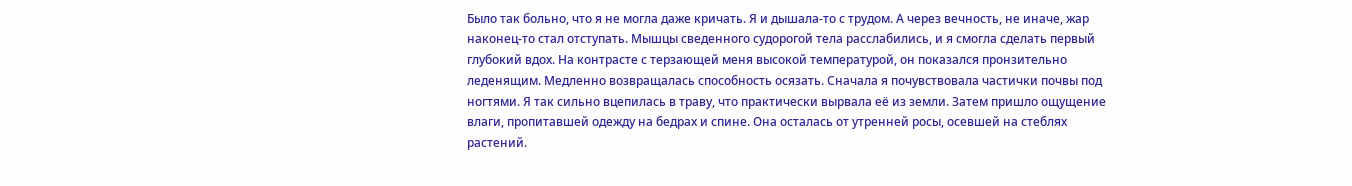Было так больно, что я не могла даже кричать. Я и дышала-то с трудом. А через вечность, не иначе, жар наконец-то стал отступать. Мышцы сведенного судорогой тела расслабились, и я смогла сделать первый глубокий вдох. На контрасте с терзающей меня высокой температурой, он показался пронзительно леденящим. Медленно возвращалась способность осязать. Сначала я почувствовала частички почвы под ногтями. Я так сильно вцепилась в траву, что практически вырвала её из земли. Затем пришло ощущение влаги, пропитавшей одежду на бедрах и спине. Она осталась от утренней росы, осевшей на стеблях растений.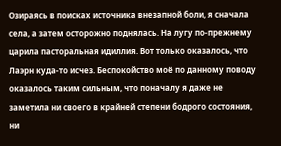Озираясь в поисках источника внезапной боли, я сначала села, а затем осторожно поднялась. На лугу по-прежнему царила пасторальная идиллия. Вот только оказалось, что Лаэрн куда-то исчез. Беспокойство моё по данному поводу оказалось таким сильным, что поначалу я даже не заметила ни своего в крайней степени бодрого состояния, ни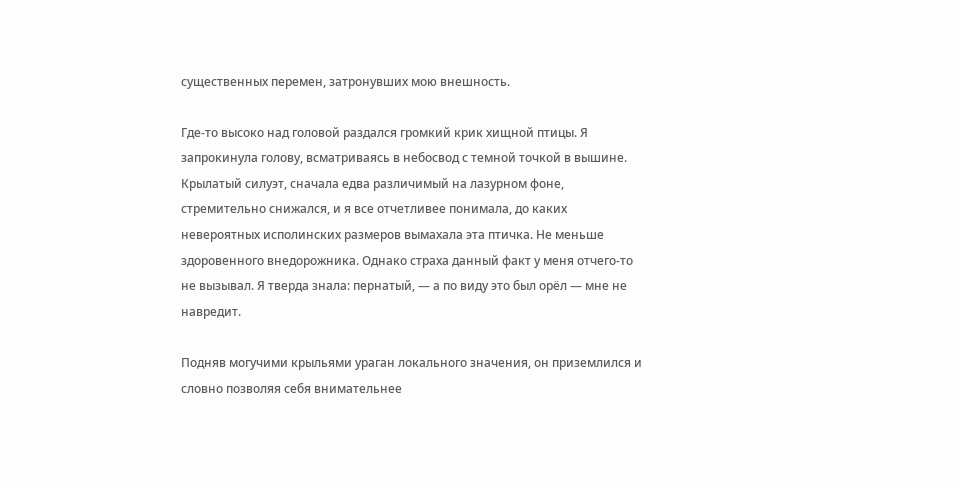существенных перемен, затронувших мою внешность.

Где-то высоко над головой раздался громкий крик хищной птицы. Я запрокинула голову, всматриваясь в небосвод с темной точкой в вышине. Крылатый силуэт, сначала едва различимый на лазурном фоне, стремительно снижался, и я все отчетливее понимала, до каких невероятных исполинских размеров вымахала эта птичка. Не меньше здоровенного внедорожника. Однако страха данный факт у меня отчего-то не вызывал. Я тверда знала: пернатый, — а по виду это был орёл — мне не навредит.

Подняв могучими крыльями ураган локального значения, он приземлился и словно позволяя себя внимательнее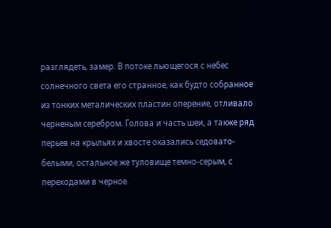разглядеть, замер. В потоке льющегося с небес солнечного света его странное, как будто собранное из тонких металических пластин оперение, отливало черненым серебром. Голова и часть шеи, а также ряд перьев на крыльях и хвосте оказались седовато-белыми, остальное же туловище темно-серым, с переходами в черное.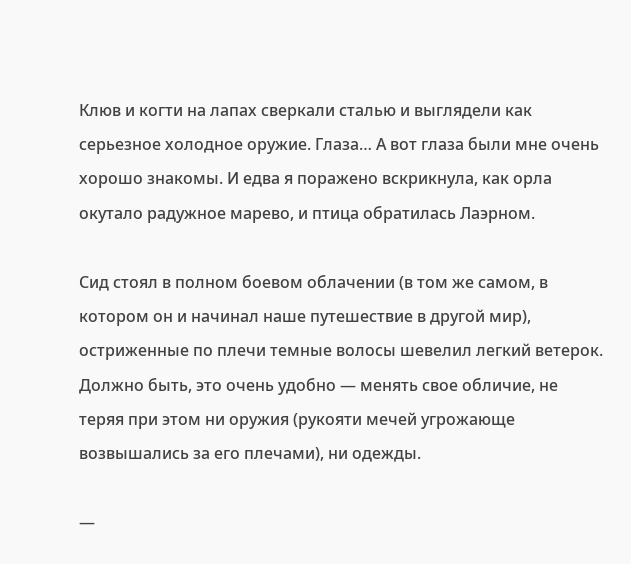Клюв и когти на лапах сверкали сталью и выглядели как серьезное холодное оружие. Глаза… А вот глаза были мне очень хорошо знакомы. И едва я поражено вскрикнула, как орла окутало радужное марево, и птица обратилась Лаэрном.

Сид стоял в полном боевом облачении (в том же самом, в котором он и начинал наше путешествие в другой мир), остриженные по плечи темные волосы шевелил легкий ветерок. Должно быть, это очень удобно — менять свое обличие, не теряя при этом ни оружия (рукояти мечей угрожающе возвышались за его плечами), ни одежды.

—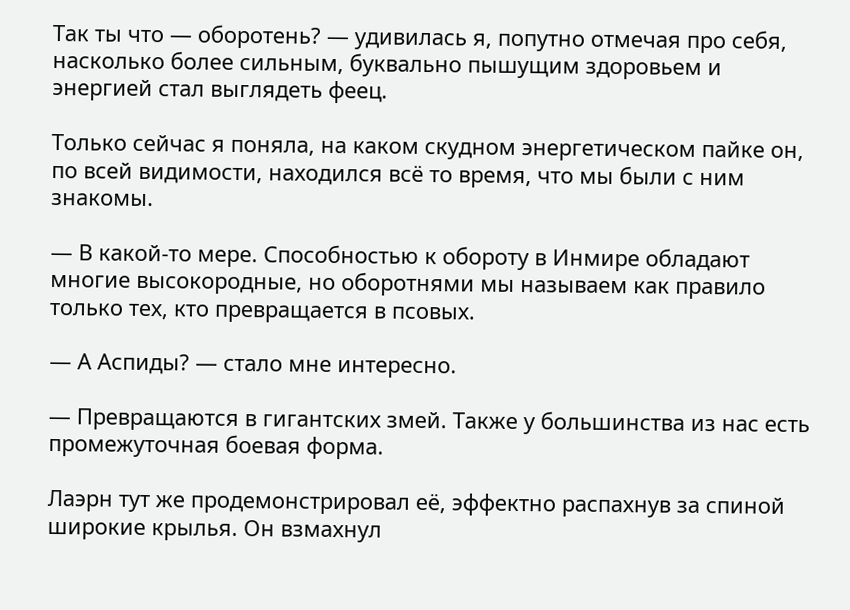Так ты что — оборотень? — удивилась я, попутно отмечая про себя, насколько более сильным, буквально пышущим здоровьем и энергией стал выглядеть феец.

Только сейчас я поняла, на каком скудном энергетическом пайке он, по всей видимости, находился всё то время, что мы были с ним знакомы.

— В какой-то мере. Способностью к обороту в Инмире обладают многие высокородные, но оборотнями мы называем как правило только тех, кто превращается в псовых.

— А Аспиды? — стало мне интересно.

— Превращаются в гигантских змей. Также у большинства из нас есть промежуточная боевая форма.

Лаэрн тут же продемонстрировал её, эффектно распахнув за спиной широкие крылья. Он взмахнул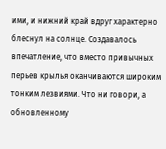ими, и нижний край вдруг характерно блеснул на солнце. Создавалось впечатление, что вместо привычных перьев крылья оканчиваются широким тонким лезвиями. Что ни говори, а обновленному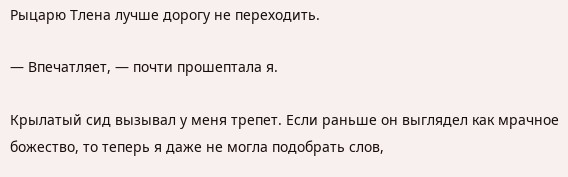Рыцарю Тлена лучше дорогу не переходить.

— Впечатляет, — почти прошептала я.

Крылатый сид вызывал у меня трепет. Если раньше он выглядел как мрачное божество, то теперь я даже не могла подобрать слов,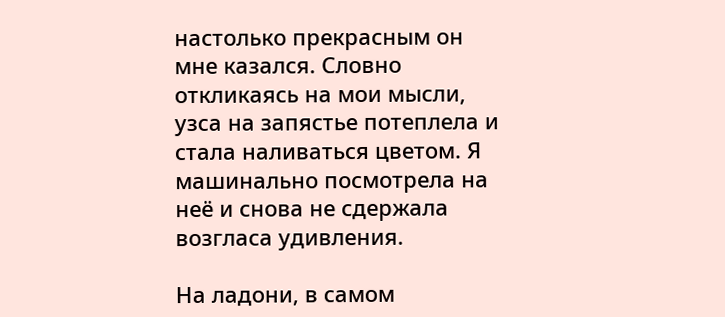настолько прекрасным он мне казался. Словно откликаясь на мои мысли, узса на запястье потеплела и стала наливаться цветом. Я машинально посмотрела на неё и снова не сдержала возгласа удивления.

На ладони, в самом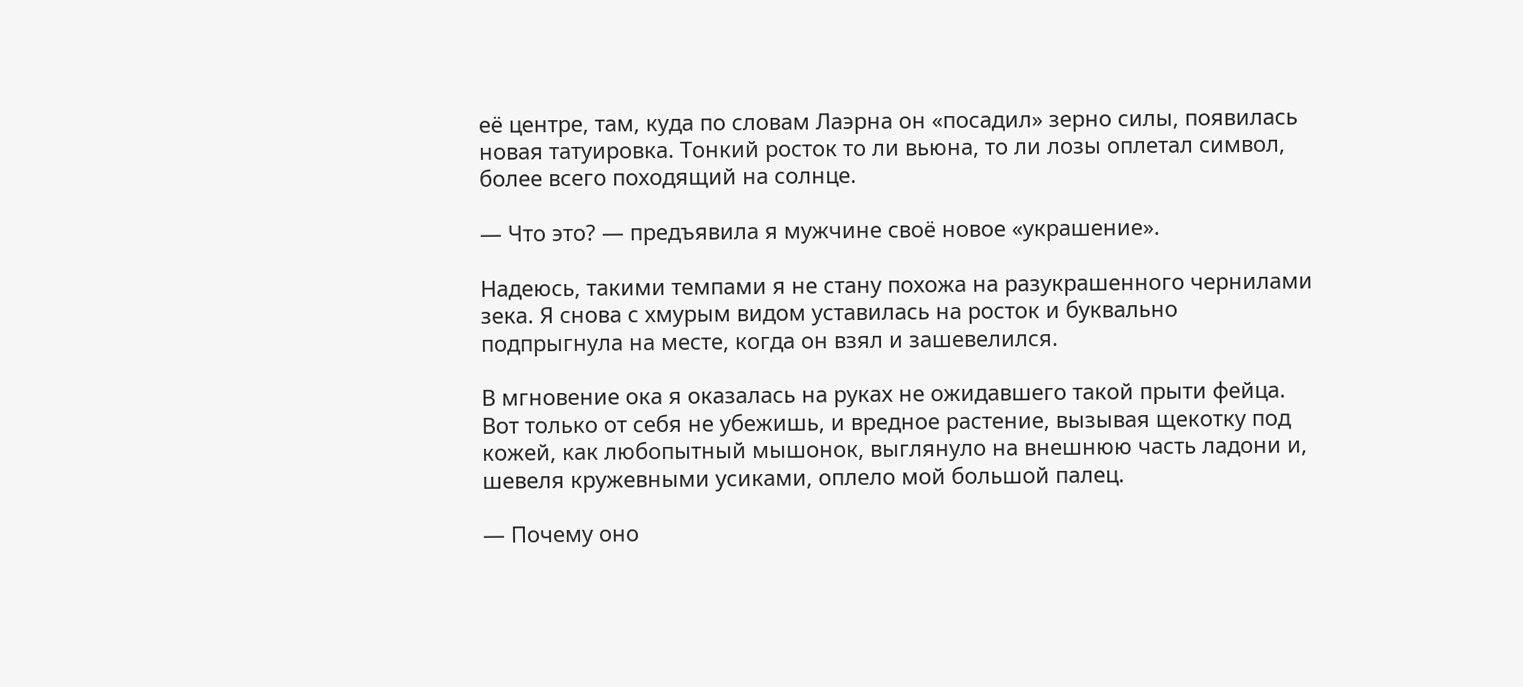её центре, там, куда по словам Лаэрна он «посадил» зерно силы, появилась новая татуировка. Тонкий росток то ли вьюна, то ли лозы оплетал символ, более всего походящий на солнце.

— Что это? — предъявила я мужчине своё новое «украшение».

Надеюсь, такими темпами я не стану похожа на разукрашенного чернилами зека. Я снова с хмурым видом уставилась на росток и буквально подпрыгнула на месте, когда он взял и зашевелился.

В мгновение ока я оказалась на руках не ожидавшего такой прыти фейца. Вот только от себя не убежишь, и вредное растение, вызывая щекотку под кожей, как любопытный мышонок, выглянуло на внешнюю часть ладони и, шевеля кружевными усиками, оплело мой большой палец.

— Почему оно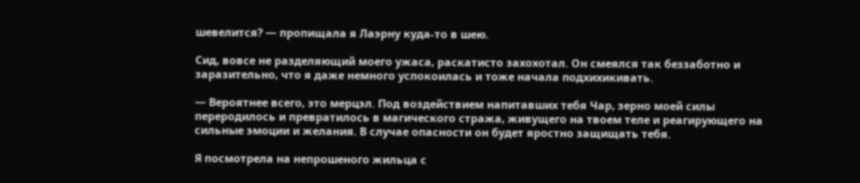шевелится? — пропищала я Лаэрну куда-то в шею.

Сид, вовсе не разделяющий моего ужаса, раскатисто захохотал. Он смеялся так беззаботно и заразительно, что я даже немного успокоилась и тоже начала подхихикивать.

— Вероятнее всего, это мерцэл. Под воздействием напитавших тебя Чар, зерно моей силы переродилось и превратилось в магического стража, живущего на твоем теле и реагирующего на сильные эмоции и желания. В случае опасности он будет яростно защищать тебя.

Я посмотрела на непрошеного жильца с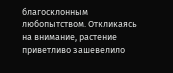благосклонным любопытством. Откликаясь на внимание, растение приветливо зашевелило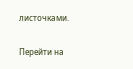листочками.

Перейти на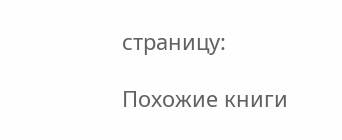страницу:

Похожие книги